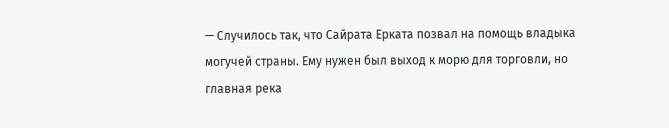— Случилось так, что Сайрата Ерката позвал на помощь владыка могучей страны. Ему нужен был выход к морю для торговли, но главная река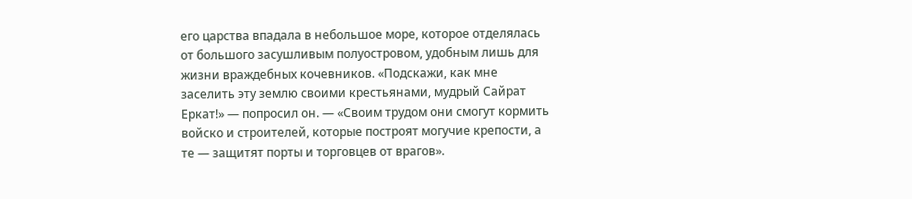его царства впадала в небольшое море, которое отделялась от большого засушливым полуостровом, удобным лишь для жизни враждебных кочевников. «Подскажи, как мне заселить эту землю своими крестьянами, мудрый Сайрат Еркат!» — попросил он. — «Своим трудом они смогут кормить войско и строителей, которые построят могучие крепости, а те — защитят порты и торговцев от врагов».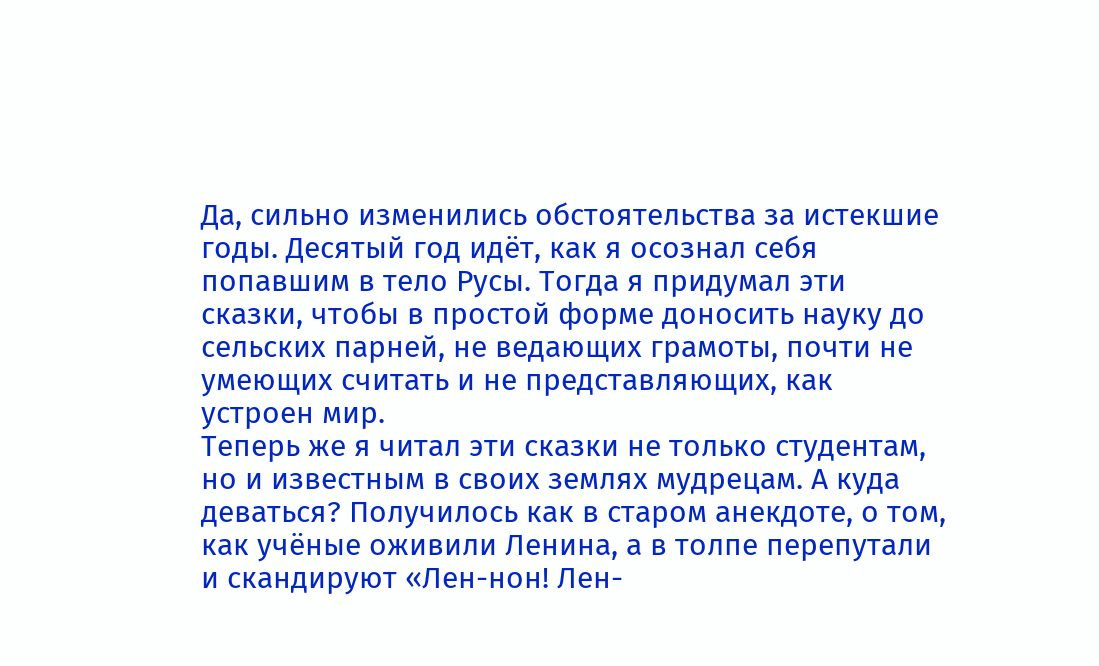Да, сильно изменились обстоятельства за истекшие годы. Десятый год идёт, как я осознал себя попавшим в тело Русы. Тогда я придумал эти сказки, чтобы в простой форме доносить науку до сельских парней, не ведающих грамоты, почти не умеющих считать и не представляющих, как устроен мир.
Теперь же я читал эти сказки не только студентам, но и известным в своих землях мудрецам. А куда деваться? Получилось как в старом анекдоте, о том, как учёные оживили Ленина, а в толпе перепутали и скандируют «Лен-нон! Лен-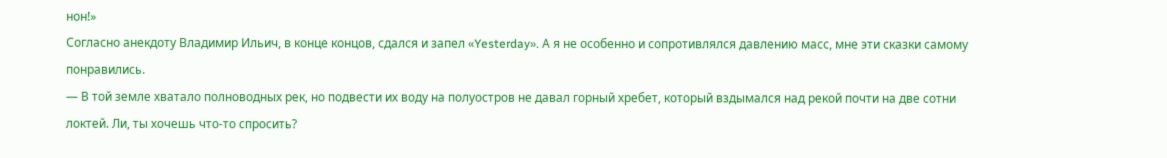нон!»
Согласно анекдоту Владимир Ильич, в конце концов, сдался и запел «Yesterday». А я не особенно и сопротивлялся давлению масс, мне эти сказки самому понравились.
— В той земле хватало полноводных рек, но подвести их воду на полуостров не давал горный хребет, который вздымался над рекой почти на две сотни локтей. Ли, ты хочешь что-то спросить?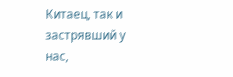Китаец, так и застрявший у нас,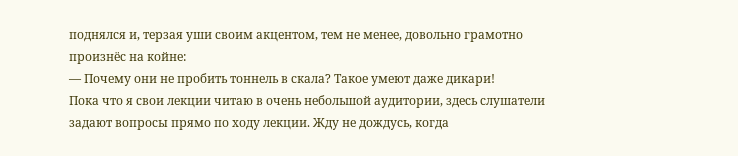поднялся и, терзая уши своим акцентом, тем не менее, довольно грамотно произнёс на койне:
— Почему они не пробить тоннель в скала? Такое умеют даже дикари!
Пока что я свои лекции читаю в очень небольшой аудитории, здесь слушатели задают вопросы прямо по ходу лекции. Жду не дождусь, когда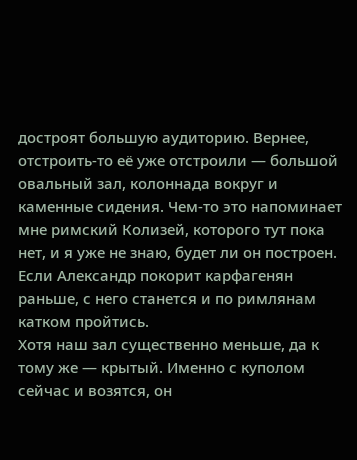достроят большую аудиторию. Вернее, отстроить-то её уже отстроили — большой овальный зал, колоннада вокруг и каменные сидения. Чем-то это напоминает мне римский Колизей, которого тут пока нет, и я уже не знаю, будет ли он построен. Если Александр покорит карфагенян раньше, с него станется и по римлянам катком пройтись.
Хотя наш зал существенно меньше, да к тому же — крытый. Именно с куполом сейчас и возятся, он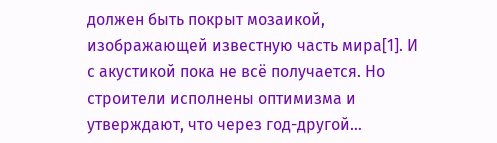должен быть покрыт мозаикой, изображающей известную часть мира[1]. И с акустикой пока не всё получается. Но строители исполнены оптимизма и утверждают, что через год-другой…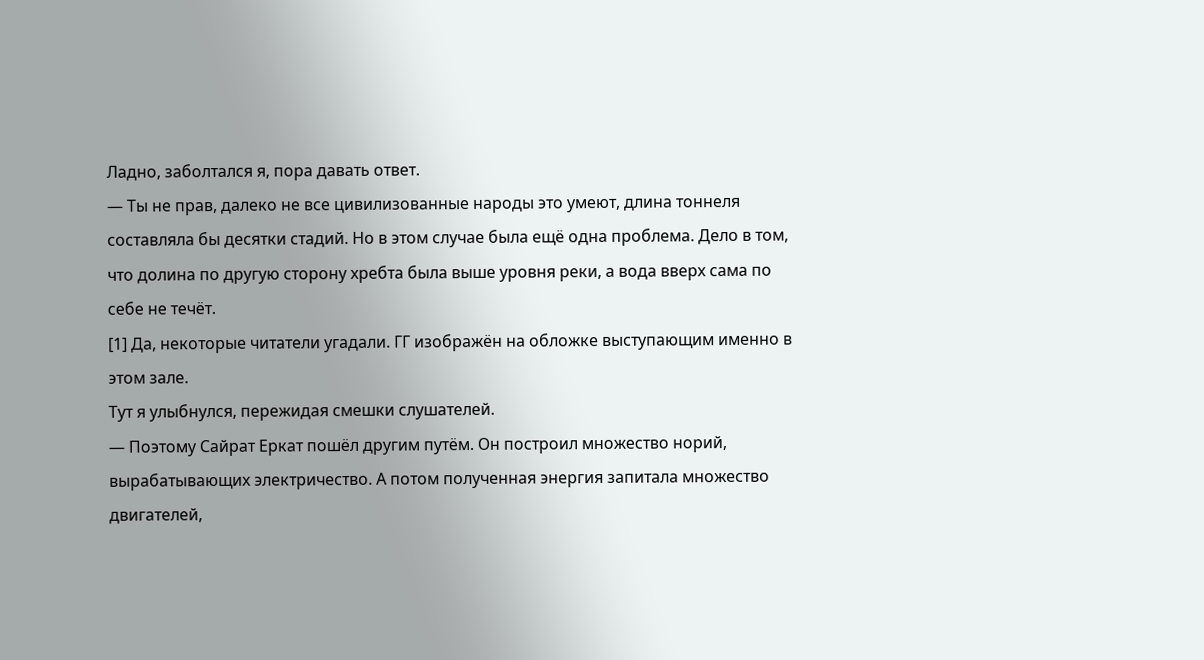Ладно, заболтался я, пора давать ответ.
— Ты не прав, далеко не все цивилизованные народы это умеют, длина тоннеля составляла бы десятки стадий. Но в этом случае была ещё одна проблема. Дело в том, что долина по другую сторону хребта была выше уровня реки, а вода вверх сама по себе не течёт.
[1] Да, некоторые читатели угадали. ГГ изображён на обложке выступающим именно в этом зале.
Тут я улыбнулся, пережидая смешки слушателей.
— Поэтому Сайрат Еркат пошёл другим путём. Он построил множество норий, вырабатывающих электричество. А потом полученная энергия запитала множество двигателей,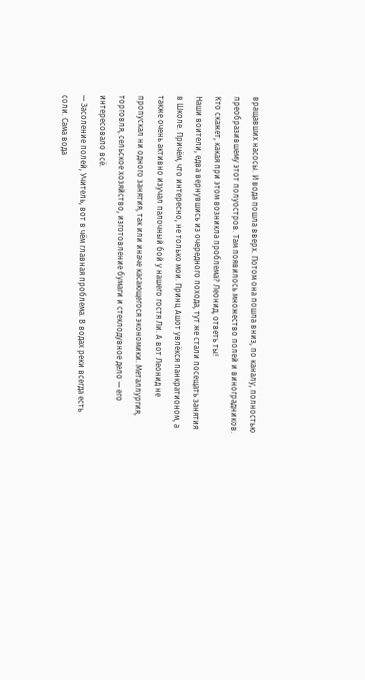вращавших насосы. И вода пошла вверх. Потом она пошла вниз, по каналу, полностью преобразившему этот полуостров. Там появилось множество полей и виноградников. Кто скажет, какая при этом возникла проблема? Леонид, ответь ты!
Наши воители, едва вернувшись из очередного похода, тут же стали посещать занятия в Школе. Причём, что интересно, не только мои. Принц Ашот увлёкся панкратионом, а также очень активно изучал палочный бой у нашего гостя Ли. А вот Леонид не пропускал ни одного занятия, так или иначе касающегося экономики. Металлургия, торговля, сельское хозяйство, изготовление бумаги и стеклодувное дело — его интересовало всё.
— Засоление полей, Учитель, вот в чём главная проблема. В водах реки всегда есть соли. Сама вода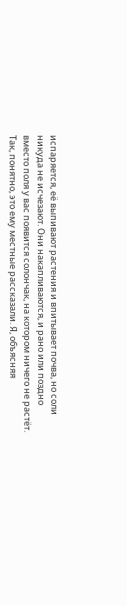испаряется, её выпивают растения и впитывает почва, но соли никуда не исчезают. Они накапливаются, и рано или поздно вместо поля у вас появится солончак, на котором ничего не растёт.
Так, понятно, это ему местные рассказали. Я, объясняя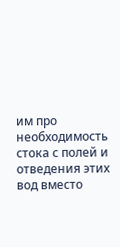им про необходимость стока с полей и отведения этих вод вместо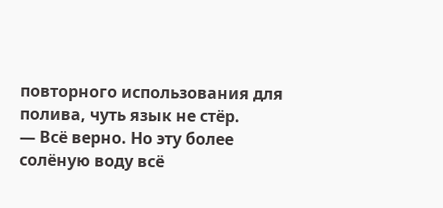повторного использования для полива, чуть язык не стёр.
— Всё верно. Но эту более солёную воду всё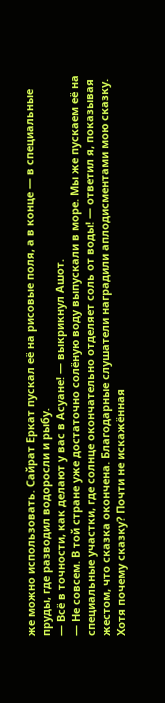же можно использовать. Сайрат Еркат пускал её на рисовые поля, а в конце — в специальные пруды, где разводил водоросли и рыбу.
— Всё в точности, как делают у вас в Асуане! — выкрикнул Ашот.
— Не совсем. В той стране уже достаточно солёную воду выпускали в море. Мы же пускаем её на специальные участки, где солнце окончательно отделяет соль от воды! — ответил я, показывая жестом, что сказка окончена. Благодарные слушатели наградили аплодисментами мою сказку.
Хотя почему сказку? Почти не искажённая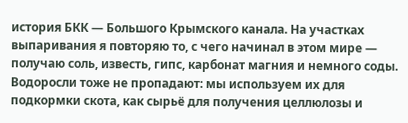история БКК — Большого Крымского канала. На участках выпаривания я повторяю то, с чего начинал в этом мире — получаю соль, известь, гипс, карбонат магния и немного соды. Водоросли тоже не пропадают: мы используем их для подкормки скота, как сырьё для получения целлюлозы и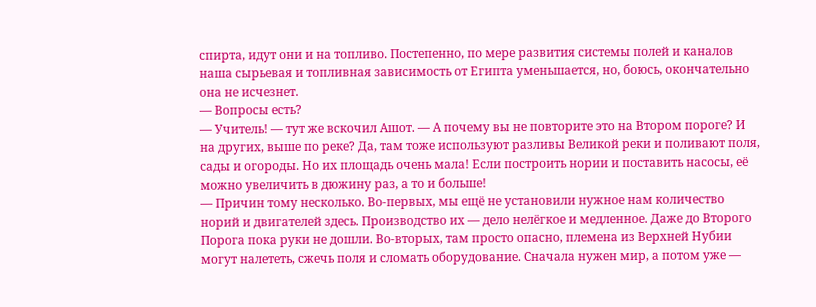спирта, идут они и на топливо. Постепенно, по мере развития системы полей и каналов наша сырьевая и топливная зависимость от Египта уменьшается, но, боюсь, окончательно она не исчезнет.
— Вопросы есть?
— Учитель! — тут же вскочил Ашот. — А почему вы не повторите это на Втором пороге? И на других, выше по реке? Да, там тоже используют разливы Великой реки и поливают поля, сады и огороды. Но их площадь очень мала! Если построить нории и поставить насосы, её можно увеличить в дюжину раз, а то и больше!
— Причин тому несколько. Во-первых, мы ещё не установили нужное нам количество норий и двигателей здесь. Производство их — дело нелёгкое и медленное. Даже до Второго Порога пока руки не дошли. Во-вторых, там просто опасно, племена из Верхней Нубии могут налететь, сжечь поля и сломать оборудование. Сначала нужен мир, а потом уже —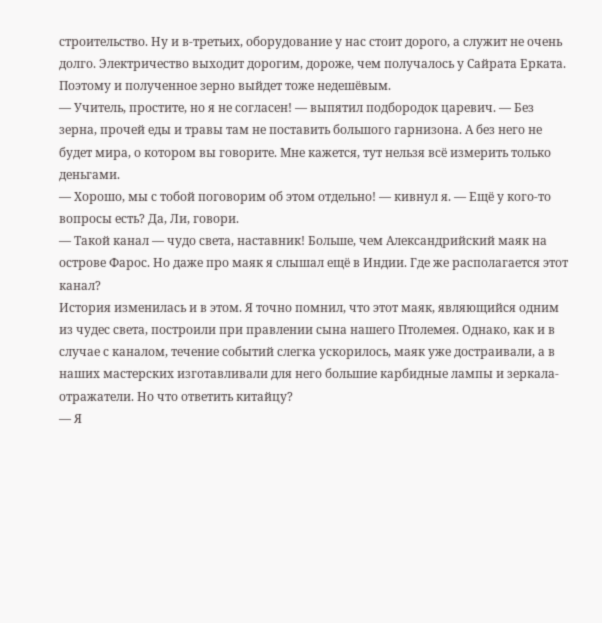строительство. Ну и в-третьих, оборудование у нас стоит дорого, а служит не очень долго. Электричество выходит дорогим, дороже, чем получалось у Сайрата Ерката. Поэтому и полученное зерно выйдет тоже недешёвым.
— Учитель, простите, но я не согласен! — выпятил подбородок царевич. — Без зерна, прочей еды и травы там не поставить большого гарнизона. А без него не будет мира, о котором вы говорите. Мне кажется, тут нельзя всё измерить только деньгами.
— Хорошо, мы с тобой поговорим об этом отдельно! — кивнул я. — Ещё у кого-то вопросы есть? Да, Ли, говори.
— Такой канал — чудо света, наставник! Больше, чем Александрийский маяк на острове Фарос. Но даже про маяк я слышал ещё в Индии. Где же располагается этот канал?
История изменилась и в этом. Я точно помнил, что этот маяк, являющийся одним из чудес света, построили при правлении сына нашего Птолемея. Однако, как и в случае с каналом, течение событий слегка ускорилось, маяк уже достраивали, а в наших мастерских изготавливали для него большие карбидные лампы и зеркала-отражатели. Но что ответить китайцу?
— Я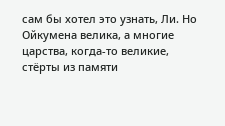сам бы хотел это узнать, Ли. Но Ойкумена велика, а многие царства, когда-то великие, стёрты из памяти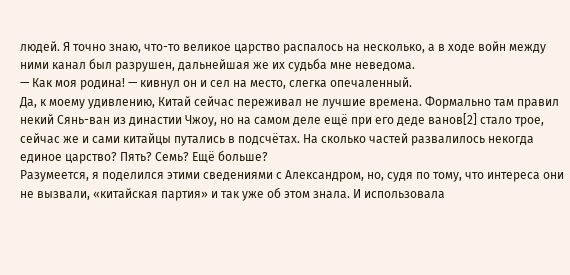людей. Я точно знаю, что-то великое царство распалось на несколько, а в ходе войн между ними канал был разрушен, дальнейшая же их судьба мне неведома.
— Как моя родина! — кивнул он и сел на место, слегка опечаленный.
Да, к моему удивлению, Китай сейчас переживал не лучшие времена. Формально там правил некий Сянь-ван из династии Чжоу, но на самом деле ещё при его деде ванов[2] стало трое, сейчас же и сами китайцы путались в подсчётах. На сколько частей развалилось некогда единое царство? Пять? Семь? Ещё больше?
Разумеется, я поделился этими сведениями с Александром, но, судя по тому, что интереса они не вызвали, «китайская партия» и так уже об этом знала. И использовала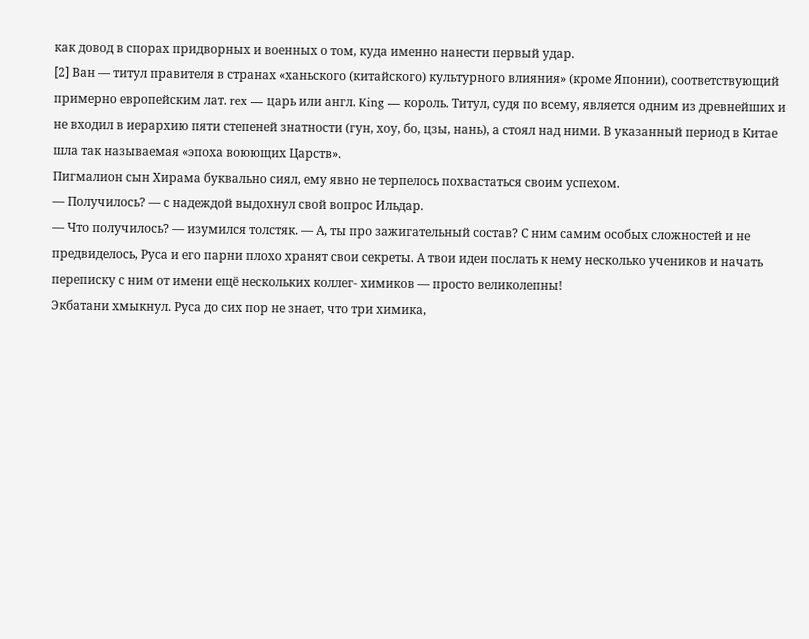как довод в спорах придворных и военных о том, куда именно нанести первый удар.
[2] Ван — титул правителя в странах «ханьского (китайского) культурного влияния» (кроме Японии), соответствующий примерно европейским лат. rex — царь или англ. King — король. Титул, судя по всему, является одним из древнейших и не входил в иерархию пяти степеней знатности (гун, хоу, бо, цзы, нань), а стоял над ними. В указанный период в Китае шла так называемая «эпоха воюющих Царств».
Пигмалион сын Хирама буквально сиял, ему явно не терпелось похвастаться своим успехом.
— Получилось? — с надеждой выдохнул свой вопрос Ильдар.
— Что получилось? — изумился толстяк. — А, ты про зажигательный состав? С ним самим особых сложностей и не предвиделось, Руса и его парни плохо хранят свои секреты. А твои идеи послать к нему несколько учеников и начать переписку с ним от имени ещё нескольких коллег- химиков — просто великолепны!
Экбатани хмыкнул. Руса до сих пор не знает, что три химика,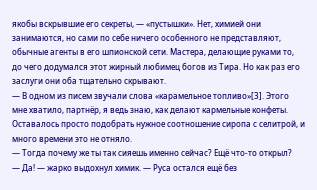якобы вскрывшие его секреты, — «пустышки». Нет, химией они занимаются, но сами по себе ничего особенного не представляют, обычные агенты в его шпионской сети. Мастера, делающие руками то, до чего додумался этот жирный любимец богов из Тира. Но как раз его заслуги они оба тщательно скрывают.
— В одном из писем звучали слова «карамельное топливо»[3]. Этого мне хватило, партнёр, я ведь знаю, как делают кармельные конфеты. Оставалось просто подобрать нужное соотношение сиропа с селитрой, и много времени это не отняло.
— Тогда почему же ты так сияешь именно сейчас? Ещё что-то открыл?
— Да! — жарко выдохнул химик. — Руса остался ещё без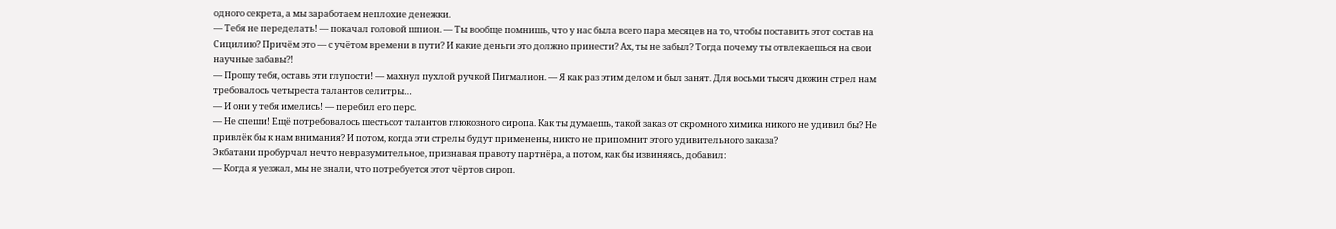одного секрета, а мы заработаем неплохие денежки.
— Тебя не переделать! — покачал головой шпион. — Ты вообще помнишь, что у нас была всего пара месяцев на то, чтобы поставить этот состав на Сицилию? Причём это — с учётом времени в пути? И какие деньги это должно принести? Ах, ты не забыл? Тогда почему ты отвлекаешься на свои научные забавы⁈
— Прошу тебя, оставь эти глупости! — махнул пухлой ручкой Пигмалион. — Я как раз этим делом и был занят. Для восьми тысяч дюжин стрел нам требовалось четыреста талантов селитры…
— И они у тебя имелись! — перебил его перс.
— Не спеши! Ещё потребовалось шестьсот талантов глюкозного сиропа. Как ты думаешь, такой заказ от скромного химика никого не удивил бы? Не привлёк бы к нам внимания? И потом, когда эти стрелы будут применены, никто не припомнит этого удивительного заказа?
Экбатани пробурчал нечто невразумительное, признавая правоту партнёра, а потом, как бы извиняясь, добавил:
— Когда я уезжал, мы не знали, что потребуется этот чёртов сироп.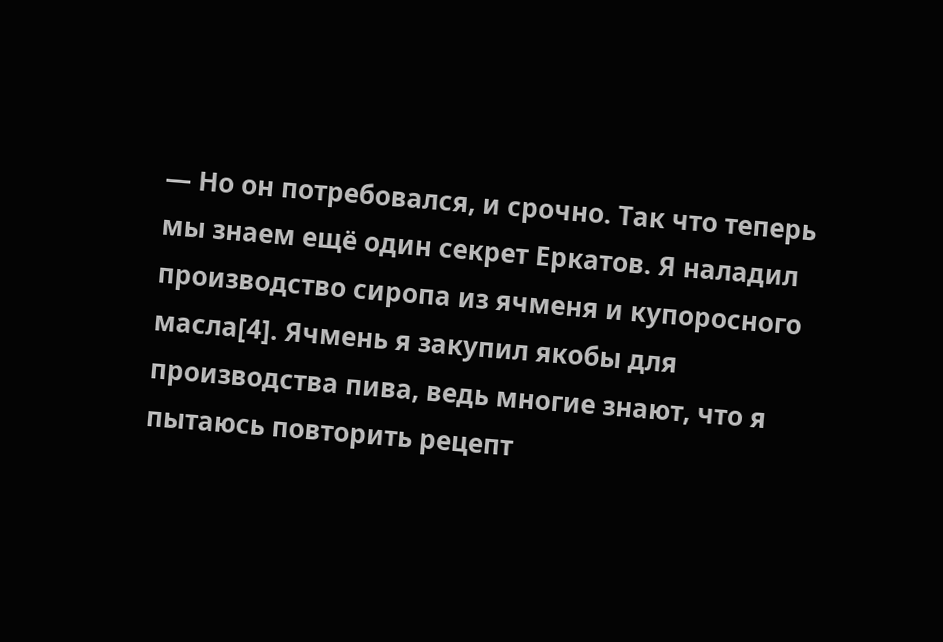— Но он потребовался, и срочно. Так что теперь мы знаем ещё один секрет Еркатов. Я наладил производство сиропа из ячменя и купоросного масла[4]. Ячмень я закупил якобы для производства пива, ведь многие знают, что я пытаюсь повторить рецепт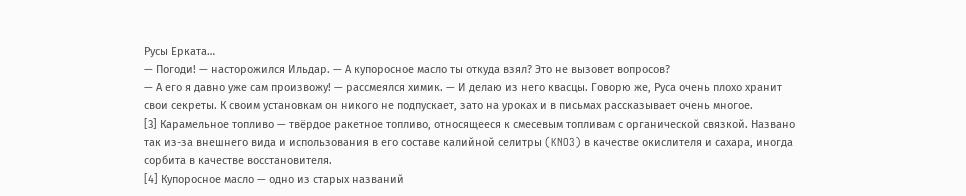Русы Ерката…
— Погоди! — насторожился Ильдар. — А купоросное масло ты откуда взял? Это не вызовет вопросов?
— А его я давно уже сам произвожу! — рассмеялся химик. — И делаю из него квасцы. Говорю же, Руса очень плохо хранит свои секреты. К своим установкам он никого не подпускает, зато на уроках и в письмах рассказывает очень многое.
[3] Карамельное топливо — твёрдое ракетное топливо, относящееся к смесевым топливам с органической связкой. Названо так из-за внешнего вида и использования в его составе калийной селитры (KNO3) в качестве окислителя и сахара, иногда сорбита в качестве восстановителя.
[4] Купоросное масло — одно из старых названий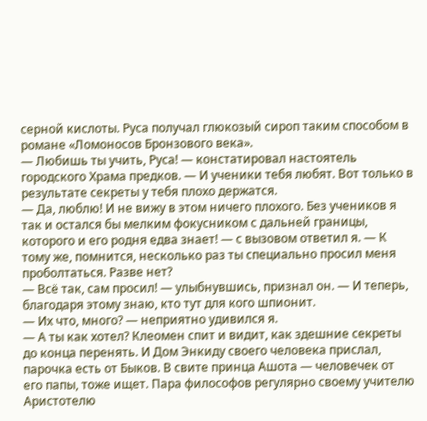серной кислоты. Руса получал глюкозый сироп таким способом в романе «Ломоносов Бронзового века».
— Любишь ты учить, Руса! — констатировал настоятель городского Храма предков. — И ученики тебя любят. Вот только в результате секреты у тебя плохо держатся.
— Да, люблю! И не вижу в этом ничего плохого. Без учеников я так и остался бы мелким фокусником с дальней границы, которого и его родня едва знает! — с вызовом ответил я. — К тому же, помнится, несколько раз ты специально просил меня проболтаться. Разве нет?
— Всё так, сам просил! — улыбнувшись, признал он. — И теперь, благодаря этому знаю, кто тут для кого шпионит.
— Их что, много? — неприятно удивился я.
— А ты как хотел? Клеомен спит и видит, как здешние секреты до конца перенять. И Дом Энкиду своего человека прислал, парочка есть от Быков. В свите принца Ашота — человечек от его папы, тоже ищет. Пара философов регулярно своему учителю Аристотелю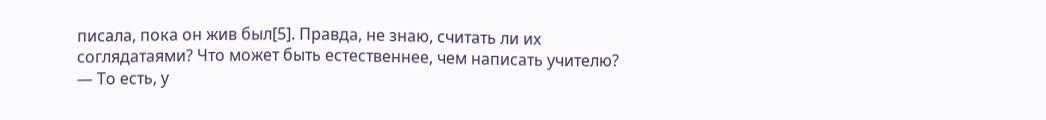писала, пока он жив был[5]. Правда, не знаю, считать ли их соглядатаями? Что может быть естественнее, чем написать учителю?
— То есть, у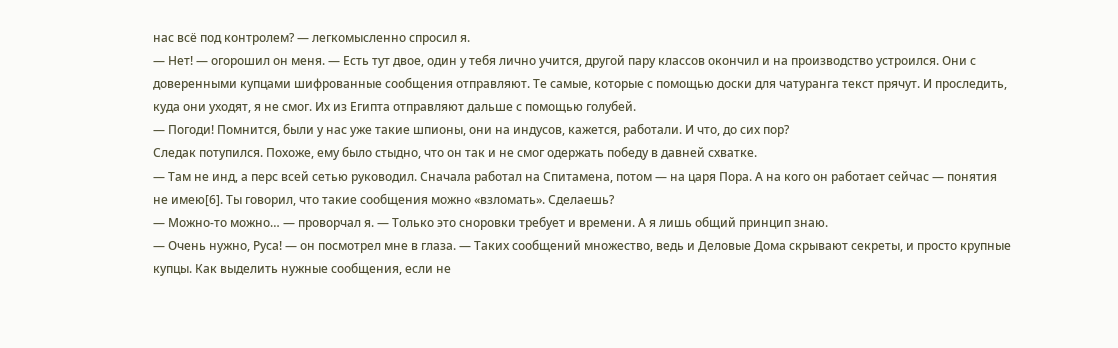нас всё под контролем? — легкомысленно спросил я.
— Нет! — огорошил он меня. — Есть тут двое, один у тебя лично учится, другой пару классов окончил и на производство устроился. Они с доверенными купцами шифрованные сообщения отправляют. Те самые, которые с помощью доски для чатуранга текст прячут. И проследить, куда они уходят, я не смог. Их из Египта отправляют дальше с помощью голубей.
— Погоди! Помнится, были у нас уже такие шпионы, они на индусов, кажется, работали. И что, до сих пор?
Следак потупился. Похоже, ему было стыдно, что он так и не смог одержать победу в давней схватке.
— Там не инд, а перс всей сетью руководил. Сначала работал на Спитамена, потом — на царя Пора. А на кого он работает сейчас — понятия не имею[6]. Ты говорил, что такие сообщения можно «взломать». Сделаешь?
— Можно-то можно… — проворчал я. — Только это сноровки требует и времени. А я лишь общий принцип знаю.
— Очень нужно, Руса! — он посмотрел мне в глаза. — Таких сообщений множество, ведь и Деловые Дома скрывают секреты, и просто крупные купцы. Как выделить нужные сообщения, если не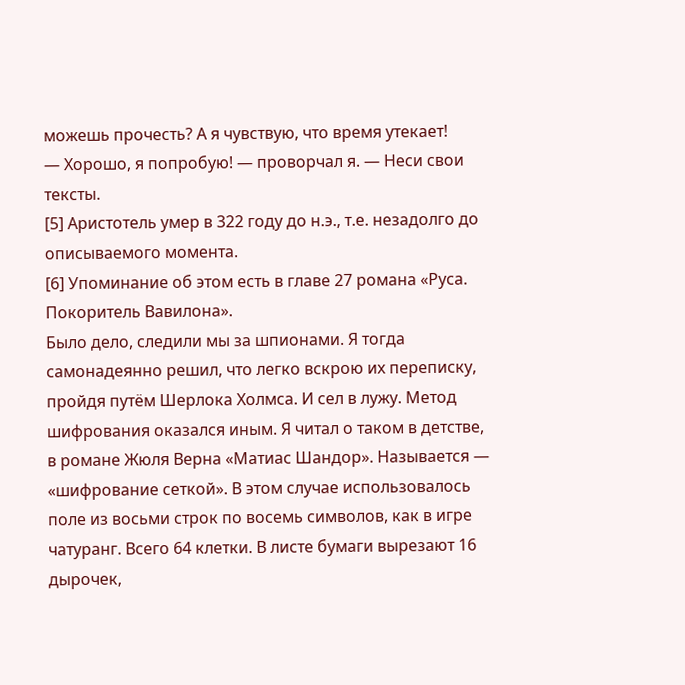можешь прочесть? А я чувствую, что время утекает!
— Хорошо, я попробую! — проворчал я. — Неси свои тексты.
[5] Аристотель умер в 322 году до н.э., т.е. незадолго до описываемого момента.
[6] Упоминание об этом есть в главе 27 романа «Руса. Покоритель Вавилона».
Было дело, следили мы за шпионами. Я тогда самонадеянно решил, что легко вскрою их переписку, пройдя путём Шерлока Холмса. И сел в лужу. Метод шифрования оказался иным. Я читал о таком в детстве, в романе Жюля Верна «Матиас Шандор». Называется — «шифрование сеткой». В этом случае использовалось поле из восьми строк по восемь символов, как в игре чатуранг. Всего 64 клетки. В листе бумаги вырезают 16 дырочек,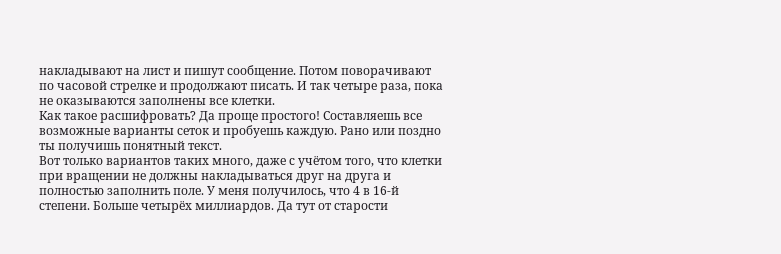накладывают на лист и пишут сообщение. Потом поворачивают по часовой стрелке и продолжают писать. И так четыре раза, пока не оказываются заполнены все клетки.
Как такое расшифровать? Да проще простого! Составляешь все возможные варианты сеток и пробуешь каждую. Рано или поздно ты получишь понятный текст.
Вот только вариантов таких много, даже с учётом того, что клетки при вращении не должны накладываться друг на друга и полностью заполнить поле. У меня получилось, что 4 в 16-й степени. Больше четырёх миллиардов. Да тут от старости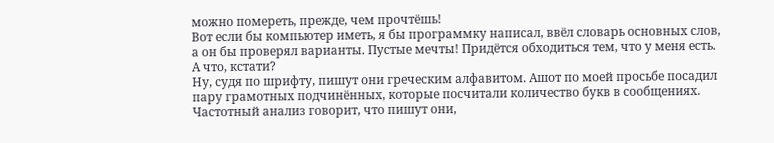можно помереть, прежде, чем прочтёшь!
Вот если бы компьютер иметь, я бы программку написал, ввёл словарь основных слов, а он бы проверял варианты. Пустые мечты! Придётся обходиться тем, что у меня есть. А что, кстати?
Ну, судя по шрифту, пишут они греческим алфавитом. Ашот по моей просьбе посадил пару грамотных подчинённых, которые посчитали количество букв в сообщениях. Частотный анализ говорит, что пишут они,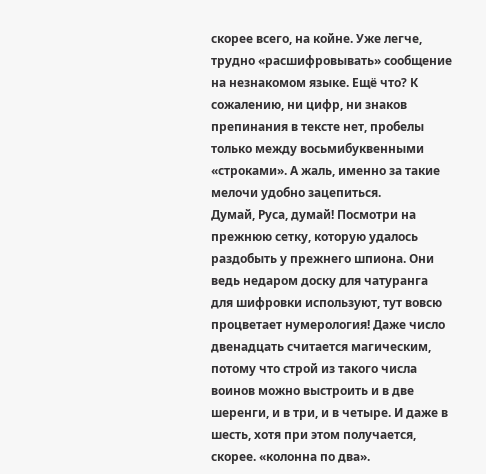скорее всего, на койне. Уже легче, трудно «расшифровывать» сообщение на незнакомом языке. Ещё что? К сожалению, ни цифр, ни знаков препинания в тексте нет, пробелы только между восьмибуквенными «строками». А жаль, именно за такие мелочи удобно зацепиться.
Думай, Руса, думай! Посмотри на прежнюю сетку, которую удалось раздобыть у прежнего шпиона. Они ведь недаром доску для чатуранга для шифровки используют, тут вовсю процветает нумерология! Даже число двенадцать считается магическим, потому что строй из такого числа воинов можно выстроить и в две шеренги, и в три, и в четыре. И даже в шесть, хотя при этом получается, скорее. «колонна по два».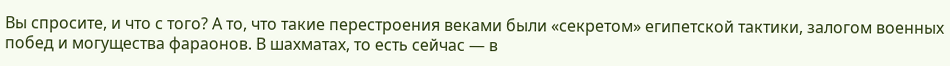Вы спросите, и что с того? А то, что такие перестроения веками были «секретом» египетской тактики, залогом военных побед и могущества фараонов. В шахматах, то есть сейчас — в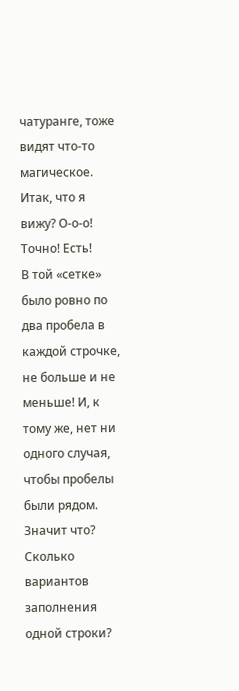чатуранге, тоже видят что-то магическое. Итак, что я вижу? О-о-о! Точно! Есть!
В той «сетке» было ровно по два пробела в каждой строчке, не больше и не меньше! И, к тому же, нет ни одного случая, чтобы пробелы были рядом. Значит что? Сколько вариантов заполнения одной строки?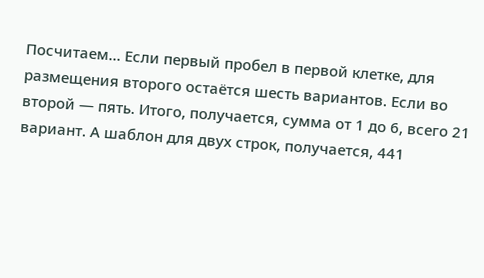Посчитаем… Если первый пробел в первой клетке, для размещения второго остаётся шесть вариантов. Если во второй — пять. Итого, получается, сумма от 1 до 6, всего 21 вариант. А шаблон для двух строк, получается, 441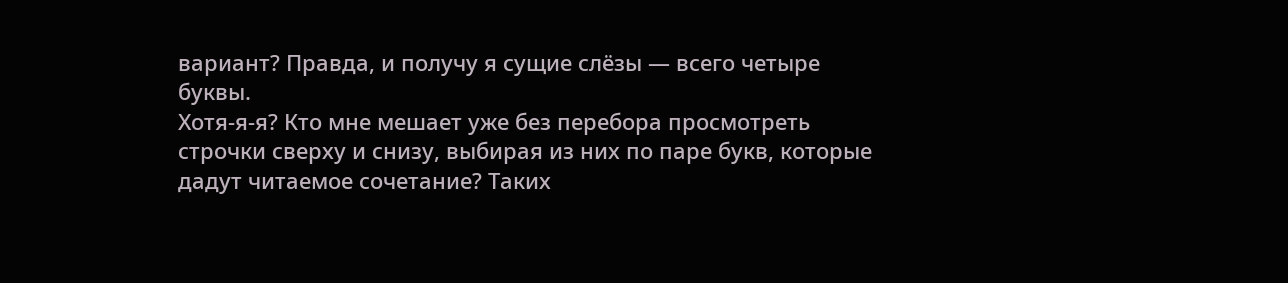вариант? Правда, и получу я сущие слёзы — всего четыре буквы.
Хотя-я-я? Кто мне мешает уже без перебора просмотреть строчки сверху и снизу, выбирая из них по паре букв, которые дадут читаемое сочетание? Таких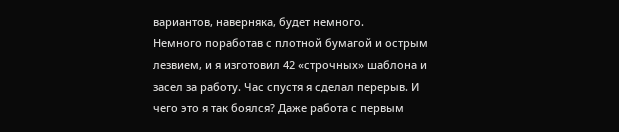вариантов, наверняка, будет немного.
Немного поработав с плотной бумагой и острым лезвием, и я изготовил 42 «строчных» шаблона и засел за работу. Час спустя я сделал перерыв. И чего это я так боялся? Даже работа с первым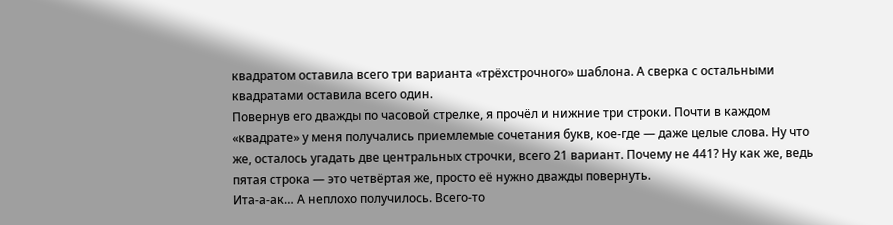квадратом оставила всего три варианта «трёхстрочного» шаблона. А сверка с остальными квадратами оставила всего один.
Повернув его дважды по часовой стрелке, я прочёл и нижние три строки. Почти в каждом «квадрате» у меня получались приемлемые сочетания букв, кое-где — даже целые слова. Ну что же, осталось угадать две центральных строчки, всего 21 вариант. Почему не 441? Ну как же, ведь пятая строка — это четвёртая же, просто её нужно дважды повернуть.
Ита-а-ак… А неплохо получилось. Всего-то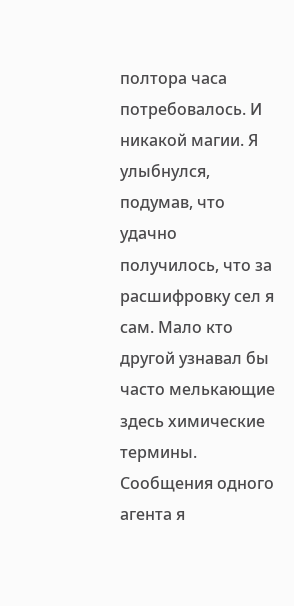полтора часа потребовалось. И никакой магии. Я улыбнулся, подумав, что удачно получилось, что за расшифровку сел я сам. Мало кто другой узнавал бы часто мелькающие здесь химические термины. Сообщения одного агента я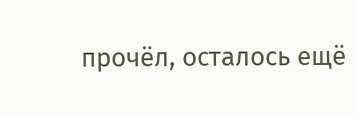прочёл, осталось ещё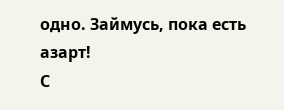одно. Займусь, пока есть азарт!
С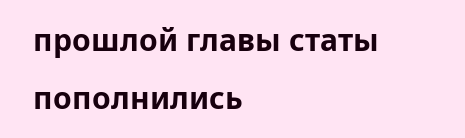прошлой главы статы пополнились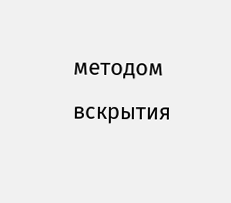методом вскрытия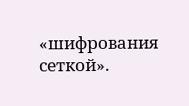«шифрования сеткой».